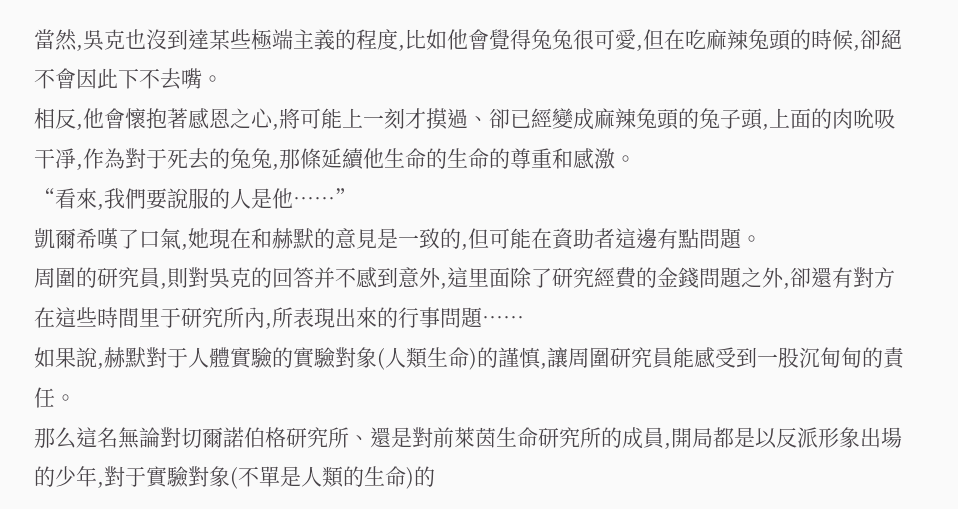當然,吳克也沒到達某些極端主義的程度,比如他會覺得兔兔很可愛,但在吃麻辣兔頭的時候,卻絕不會因此下不去嘴。
相反,他會懷抱著感恩之心,將可能上一刻才摸過、卻已經變成麻辣兔頭的兔子頭,上面的肉吮吸干凈,作為對于死去的兔兔,那條延續他生命的生命的尊重和感激。
“看來,我們要說服的人是他……”
凱爾希嘆了口氣,她現在和赫默的意見是一致的,但可能在資助者這邊有點問題。
周圍的研究員,則對吳克的回答并不感到意外,這里面除了研究經費的金錢問題之外,卻還有對方在這些時間里于研究所內,所表現出來的行事問題……
如果說,赫默對于人體實驗的實驗對象(人類生命)的謹慎,讓周圍研究員能感受到一股沉甸甸的責任。
那么這名無論對切爾諾伯格研究所、還是對前萊茵生命研究所的成員,開局都是以反派形象出場的少年,對于實驗對象(不單是人類的生命)的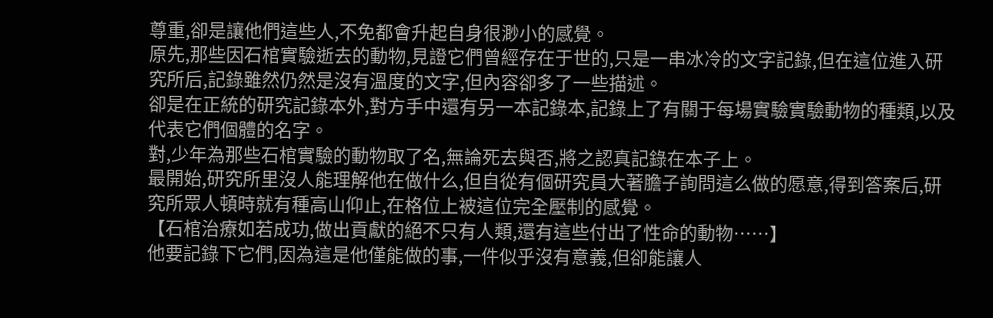尊重,卻是讓他們這些人,不免都會升起自身很渺小的感覺。
原先,那些因石棺實驗逝去的動物,見證它們曾經存在于世的,只是一串冰冷的文字記錄,但在這位進入研究所后,記錄雖然仍然是沒有溫度的文字,但內容卻多了一些描述。
卻是在正統的研究記錄本外,對方手中還有另一本記錄本,記錄上了有關于每場實驗實驗動物的種類,以及代表它們個體的名字。
對,少年為那些石棺實驗的動物取了名,無論死去與否,將之認真記錄在本子上。
最開始,研究所里沒人能理解他在做什么,但自從有個研究員大著膽子詢問這么做的愿意,得到答案后,研究所眾人頓時就有種高山仰止,在格位上被這位完全壓制的感覺。
【石棺治療如若成功,做出貢獻的絕不只有人類,還有這些付出了性命的動物……】
他要記錄下它們,因為這是他僅能做的事,一件似乎沒有意義,但卻能讓人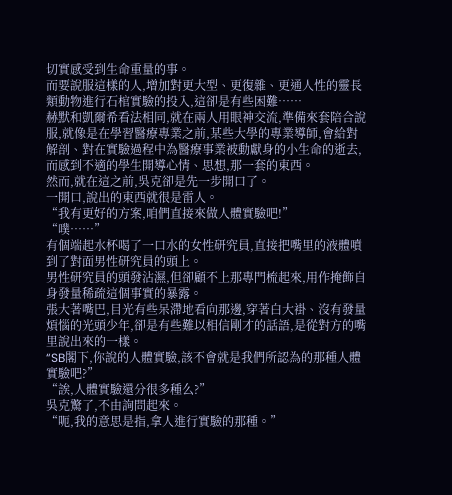切實感受到生命重量的事。
而要說服這樣的人,增加對更大型、更復雜、更通人性的靈長類動物進行石棺實驗的投入,這卻是有些困難……
赫默和凱爾希看法相同,就在兩人用眼神交流,準備來套陪合說服,就像是在學習醫療專業之前,某些大學的專業導師,會給對解剖、對在實驗過程中為醫療事業被動獻身的小生命的逝去,而感到不適的學生開導心情、思想,那一套的東西。
然而,就在這之前,吳克卻是先一步開口了。
一開口,說出的東西就很是雷人。
“我有更好的方案,咱們直接來做人體實驗吧!”
“噗……”
有個端起水杯喝了一口水的女性研究員,直接把嘴里的液體噴到了對面男性研究員的頭上。
男性研究員的頭發沾濕,但卻顧不上那專門梳起來,用作掩飾自身發量稀疏這個事實的暴露。
張大著嘴巴,目光有些呆滯地看向那邊,穿著白大褂、沒有發量煩惱的光頭少年,卻是有些難以相信剛才的話語,是從對方的嘴里說出來的一樣。
“SB閣下,你說的人體實驗,該不會就是我們所認為的那種人體實驗吧?”
“誒,人體實驗還分很多種么?”
吳克驚了,不由詢問起來。
“呃,我的意思是指,拿人進行實驗的那種。”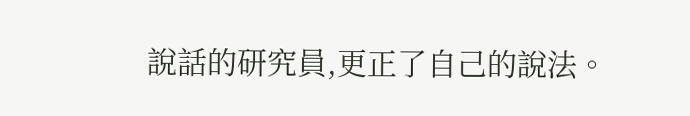說話的研究員,更正了自己的說法。